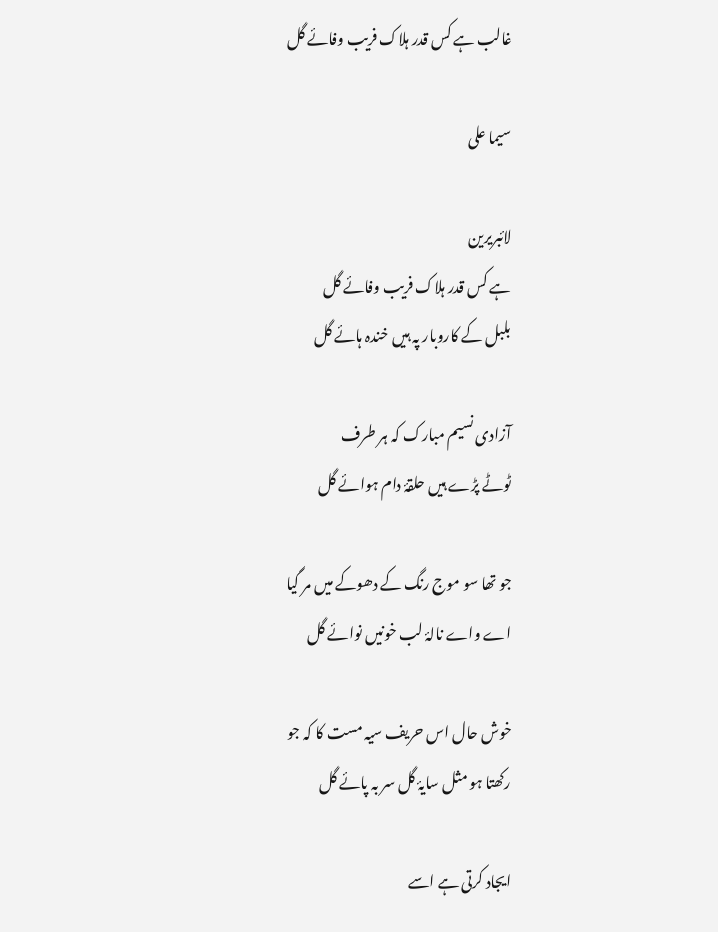غالب ہے کس قدر ہلاک فریب وفائے گل

سیما علی

لائبریرین
ہے کس قدر ہلاک فریب وفائے گل
بلبل کے کاروبار پہ ہیں خندہ ہائے گل

آزادی نسیم مبارک کہ ہر طرف
ٹوٹے پڑے ہیں حلقۂ دام ہوائے گل

جو تھا سو موج رنگ کے دھوکے میں مر گیا
اے واے نالۂ لب خونیں نوائے گل

خوش حال اس حریف سیہ مست کا کہ جو
رکھتا ہو مثل سایۂ گل سر بہ پائے گل

ایجاد کرتی ہے اسے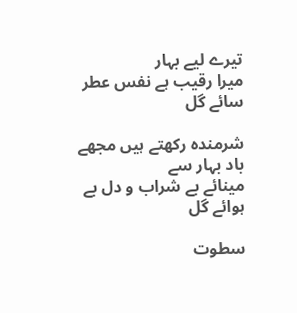تیرے لیے بہار
میرا رقیب ہے نفس عطر سائے گل

شرمندہ رکھتے ہیں مجھے باد بہار سے
مینائے بے شراب و دل بے ہوائے گل

سطوت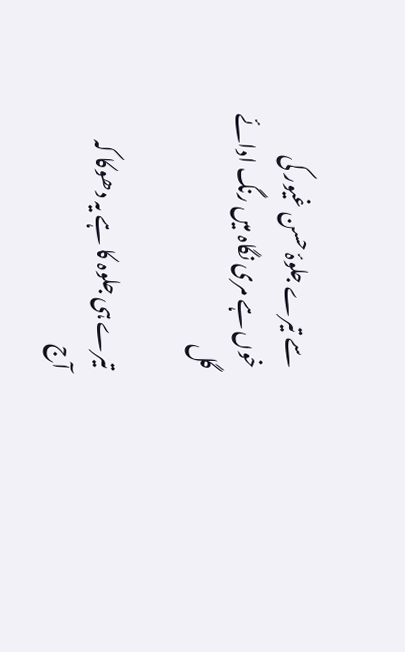سے تیرے جلوۂ حسن غیور کی
خوں ہے مری نگاہ میں رنگ ادائے گل

تیرے ہی جلوہ کا ہے یہ دھوکا کہ آج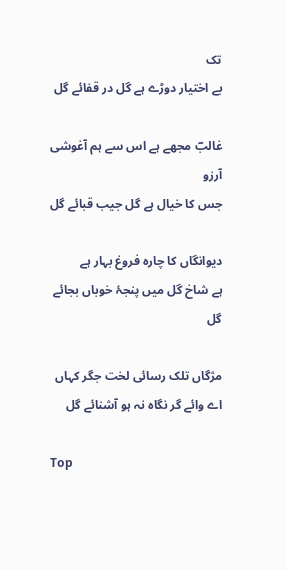تک
بے اختیار دوڑے ہے گل در قفائے گل

غالبؔ مجھے ہے اس سے ہم آغوشی آرزو
جس کا خیال ہے گل جیب قبائے گل

دیوانگاں کا چارہ فروغ بہار ہے
ہے شاخ گل میں پنجۂ خوباں بجائے گل

مژگاں تلک رسائی لخت جگر کہاں
اے وائے گر نگاہ نہ ہو آشنائے گل

Top